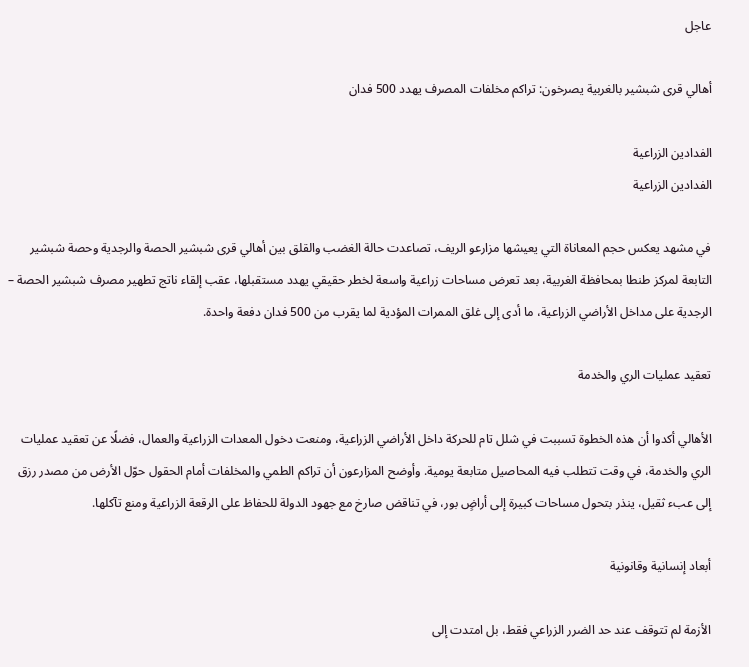عاجل

أهالي قرى شبشير بالغربية يصرخون: تراكم مخلفات المصرف يهدد 500 فدان

الفدادين الزراعية
الفدادين الزراعية

في مشهد يعكس حجم المعاناة التي يعيشها مزارعو الريف، تصاعدت حالة الغضب والقلق بين أهالي قرى شبشير الحصة والرجدية وحصة شبشير التابعة لمركز طنطا بمحافظة الغربية، بعد تعرض مساحات زراعية واسعة لخطر حقيقي يهدد مستقبلها، عقب إلقاء ناتج تطهير مصرف شبشير الحصة – الرجدية على مداخل الأراضي الزراعية، ما أدى إلى غلق الممرات المؤدية لما يقرب من 500 فدان دفعة واحدة.

تعقيد عمليات الري والخدمة

الأهالي أكدوا أن هذه الخطوة تسببت في شلل تام للحركة داخل الأراضي الزراعية، ومنعت دخول المعدات الزراعية والعمال، فضلًا عن تعقيد عمليات الري والخدمة، في وقت تتطلب فيه المحاصيل متابعة يومية. وأوضح المزارعون أن تراكم الطمي والمخلفات أمام الحقول حوّل الأرض من مصدر رزق إلى عبء ثقيل، ينذر بتحول مساحات كبيرة إلى أراضٍ بور، في تناقض صارخ مع جهود الدولة للحفاظ على الرقعة الزراعية ومنع تآكلها.

أبعاد إنسانية وقانونية

الأزمة لم تتوقف عند حد الضرر الزراعي فقط، بل امتدت إلى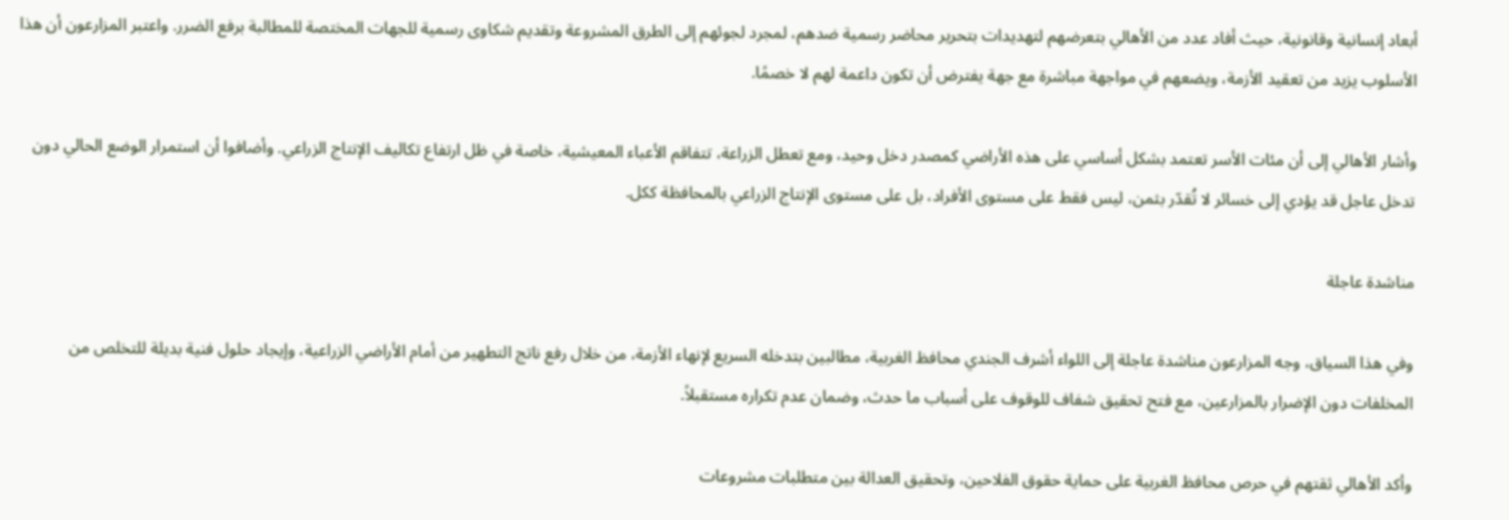أبعاد إنسانية وقانونية، حيث أفاد عدد من الأهالي بتعرضهم لتهديدات بتحرير محاضر رسمية ضدهم، لمجرد لجوئهم إلى الطرق المشروعة وتقديم شكاوى رسمية للجهات المختصة للمطالبة برفع الضرر. واعتبر المزارعون أن هذا الأسلوب يزيد من تعقيد الأزمة، ويضعهم في مواجهة مباشرة مع جهة يفترض أن تكون داعمة لهم لا خصمًا.

وأشار الأهالي إلى أن مئات الأسر تعتمد بشكل أساسي على هذه الأراضي كمصدر دخل وحيد، ومع تعطل الزراعة، تتفاقم الأعباء المعيشية، خاصة في ظل ارتفاع تكاليف الإنتاج الزراعي. وأضافوا أن استمرار الوضع الحالي دون تدخل عاجل قد يؤدي إلى خسائر لا تُقدّر بثمن، ليس فقط على مستوى الأفراد، بل على مستوى الإنتاج الزراعي بالمحافظة ككل.

مناشدة عاجلة

وفي هذا السياق، وجه المزارعون مناشدة عاجلة إلى اللواء أشرف الجندي محافظ الغربية، مطالبين بتدخله السريع لإنهاء الأزمة، من خلال رفع ناتج التطهير من أمام الأراضي الزراعية، وإيجاد حلول فنية بديلة للتخلص من المخلفات دون الإضرار بالمزارعين، مع فتح تحقيق شفاف للوقوف على أسباب ما حدث، وضمان عدم تكراره مستقبلاً.

وأكد الأهالي ثقتهم في حرص محافظ الغربية على حماية حقوق الفلاحين، وتحقيق العدالة بين متطلبات مشروعات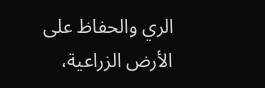الري والحفاظ على الأرض الزراعية،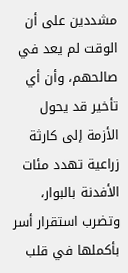مشددين على أن الوقت لم يعد في صالحهم، وأن أي تأخير قد يحول الأزمة إلى كارثة زراعية تهدد مئات الأفدنة بالبوار، وتضرب استقرار أسر بأكملها في قلب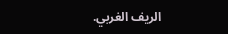الريف الغربي.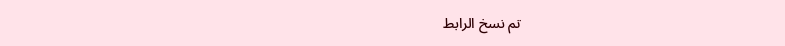تم نسخ الرابط